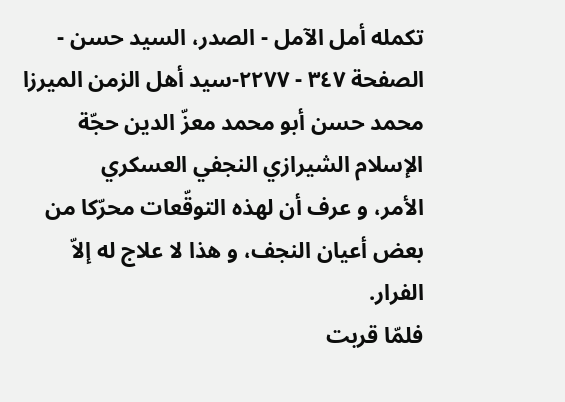تكمله أمل الآمل - الصدر، السيد حسن - الصفحة ٣٤٧ - ٢٢٧٧-سيد أهل الزمن الميرزا محمد حسن أبو محمد معزّ الدين حجّة الإسلام الشيرازي النجفي العسكري
الأمر، و عرف أن لهذه التوقّعات محرّكا من بعض أعيان النجف، و هذا لا علاج له إلاّ الفرار.
فلمّا قربت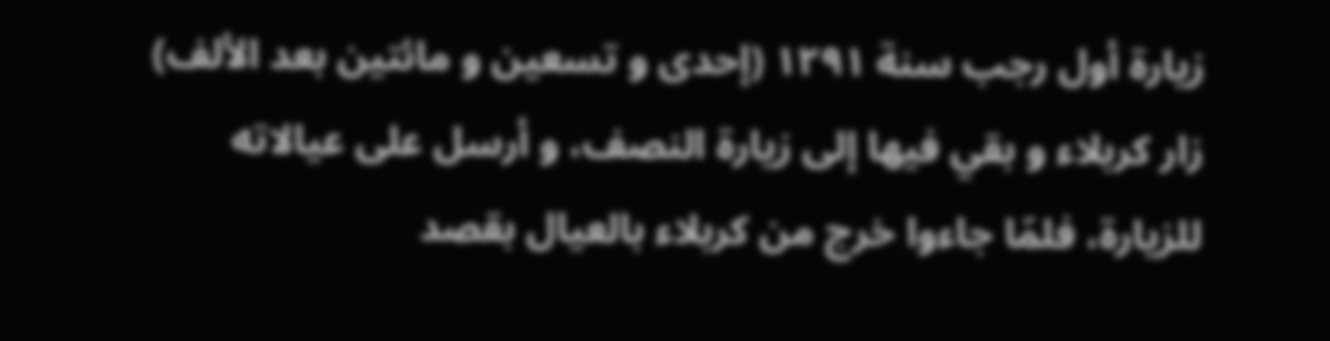زيارة أول رجب سنة ١٢٩١ (إحدى و تسعين و مائتين بعد الألف) زار كربلاء و بقي فيها إلى زيارة النصف، و أرسل على عيالاته للزيارة، فلمّا جاءوا خرج من كربلاء بالعيال بقصد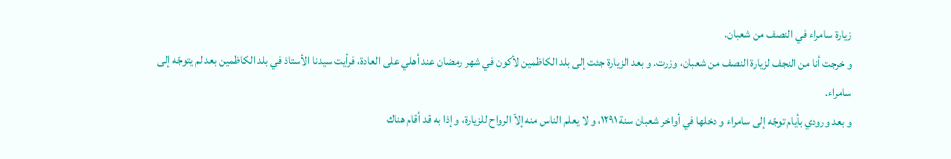زيارة سامراء في النصف من شعبان.
و خرجت أنا من النجف لزيارة النصف من شعبان، وزرت. و بعد الزيارة جئت إلى بلد الكاظمين لأكون في شهر رمضان عند أهلي على العادة، فرأيت سيدنا الأستاذ في بلد الكاظمين بعد لم يتوجّه إلى سامراء.
و بعد ورودي بأيام توجّه إلى سامراء و دخلها في أواخر شعبان سنة ١٢٩١، و لا يعلم الناس منه إلاّ الرواح للزيارة، و إذا به قد أقام هناك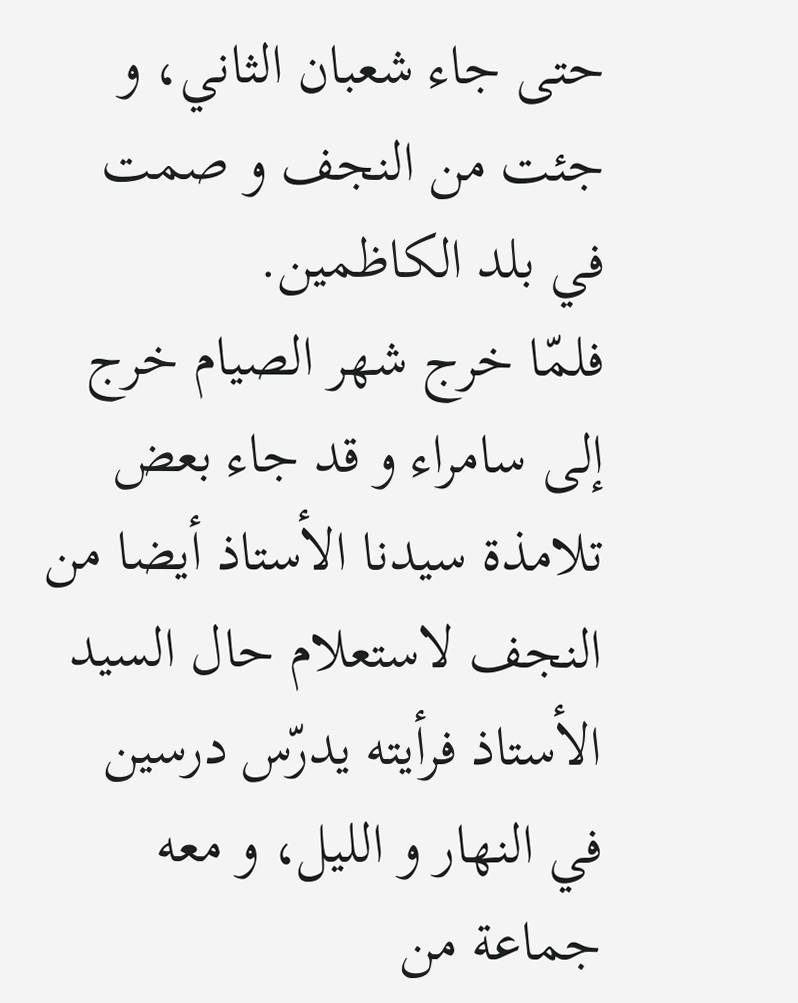حتى جاء شعبان الثاني، و جئت من النجف و صمت في بلد الكاظمين.
فلمّا خرج شهر الصيام خرج إلى سامراء و قد جاء بعض تلامذة سيدنا الأستاذ أيضا من النجف لاستعلام حال السيد الأستاذ فرأيته يدرّس درسين في النهار و الليل، و معه جماعة من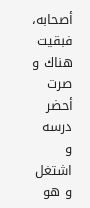أصحابه، فبقيت هناك و صرت أحضر درسه و اشتغل و هو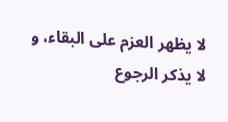لا يظهر العزم على البقاء، و لا يذكر الرجوع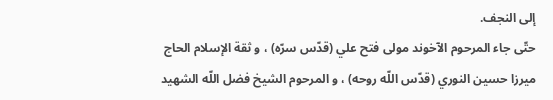إلى النجف.
حتّى جاء المرحوم الآخوند مولى فتح علي (قدّس سرّه) ، و ثقة الإسلام الحاج ميرزا حسين النوري (قدّس اللّه روحه) ، و المرحوم الشيخ فضل اللّه الشهيد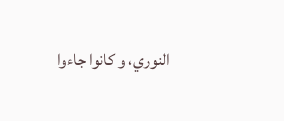النوري، و كانوا جاءوا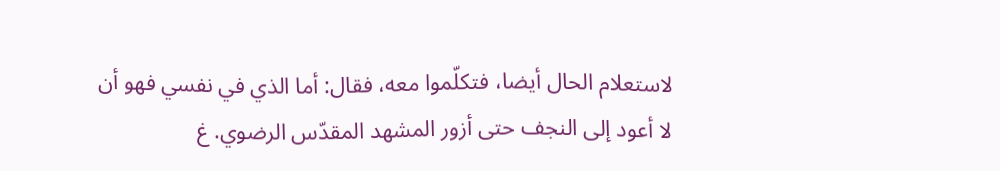لاستعلام الحال أيضا، فتكلّموا معه، فقال: أما الذي في نفسي فهو أن لا أعود إلى النجف حتى أزور المشهد المقدّس الرضوي. غ